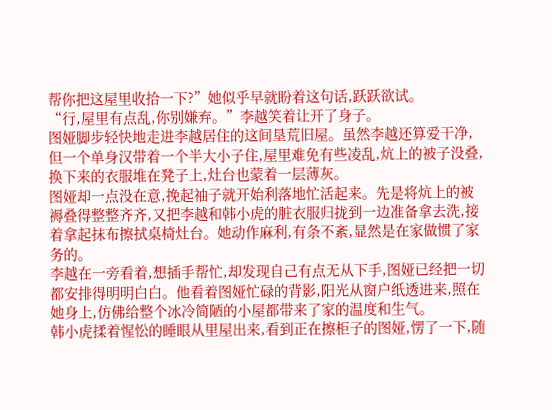帮你把这屋里收拾一下?”她似乎早就盼着这句话,跃跃欲试。
“行,屋里有点乱,你别嫌弃。”李越笑着让开了身子。
图娅脚步轻快地走进李越居住的这间垦荒旧屋。虽然李越还算爱干净,但一个单身汉带着一个半大小子住,屋里难免有些凌乱,炕上的被子没叠,换下来的衣服堆在凳子上,灶台也蒙着一层薄灰。
图娅却一点没在意,挽起袖子就开始利落地忙活起来。先是将炕上的被褥叠得整整齐齐,又把李越和韩小虎的脏衣服归拢到一边准备拿去洗,接着拿起抹布擦拭桌椅灶台。她动作麻利,有条不紊,显然是在家做惯了家务的。
李越在一旁看着,想插手帮忙,却发现自己有点无从下手,图娅已经把一切都安排得明明白白。他看着图娅忙碌的背影,阳光从窗户纸透进来,照在她身上,仿佛给整个冰冷简陋的小屋都带来了家的温度和生气。
韩小虎揉着惺忪的睡眼从里屋出来,看到正在擦柜子的图娅,愣了一下,随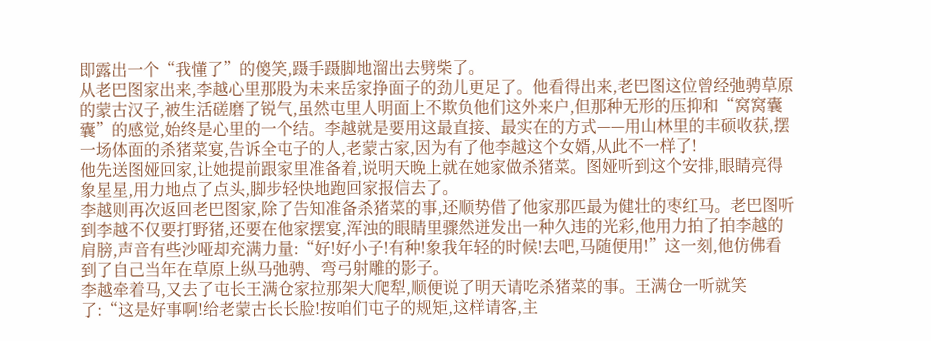即露出一个“我懂了”的傻笑,蹑手蹑脚地溜出去劈柴了。
从老巴图家出来,李越心里那股为未来岳家挣面子的劲儿更足了。他看得出来,老巴图这位曾经弛骋草原的蒙古汉子,被生活磋磨了锐气,虽然屯里人明面上不欺负他们这外来户,但那种无形的压抑和“窝窝囊囊”的感觉,始终是心里的一个结。李越就是要用这最直接、最实在的方式——用山林里的丰硕收获,摆一场体面的杀猪菜宴,告诉全屯子的人,老蒙古家,因为有了他李越这个女婿,从此不一样了!
他先送图娅回家,让她提前跟家里准备着,说明天晚上就在她家做杀猪菜。图娅听到这个安排,眼睛亮得象星星,用力地点了点头,脚步轻快地跑回家报信去了。
李越则再次返回老巴图家,除了告知准备杀猪菜的事,还顺势借了他家那匹最为健壮的枣红马。老巴图听到李越不仅要打野猪,还要在他家摆宴,浑浊的眼睛里骤然迸发出一种久违的光彩,他用力拍了拍李越的肩膀,声音有些沙哑却充满力量:“好!好小子!有种!象我年轻的时候!去吧,马随便用!”这一刻,他仿佛看到了自己当年在草原上纵马弛骋、弯弓射雕的影子。
李越牵着马,又去了屯长王满仓家拉那架大爬犁,顺便说了明天请吃杀猪菜的事。王满仓一听就笑了:“这是好事啊!给老蒙古长长脸!按咱们屯子的规矩,这样请客,主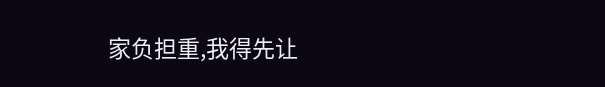家负担重,我得先让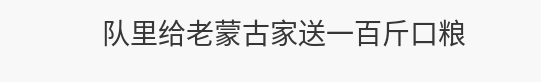队里给老蒙古家送一百斤口粮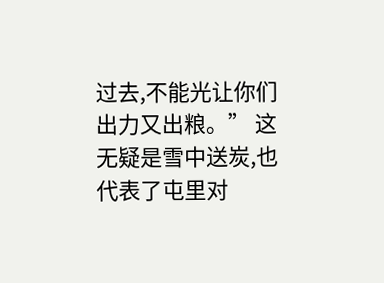过去,不能光让你们出力又出粮。” 这无疑是雪中送炭,也代表了屯里对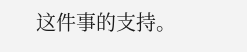这件事的支持。